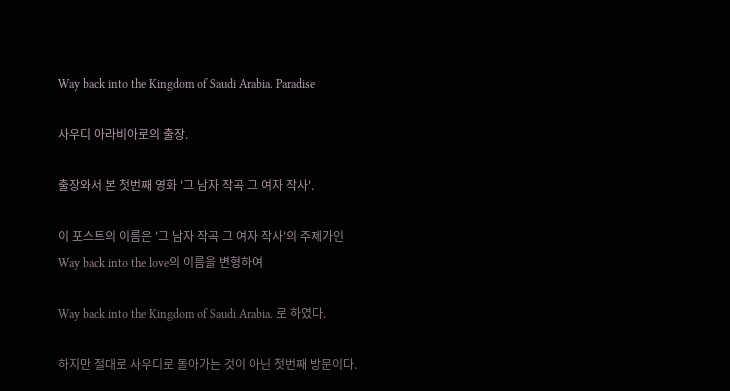Way back into the Kingdom of Saudi Arabia. Paradise

사우디 아라비아로의 출장.

출장와서 본 첫번째 영화 '그 남자 작곡 그 여자 작사'.

이 포스트의 이름은 '그 남자 작곡 그 여자 작사'의 주제가인 Way back into the love의 이름을 변형하여

Way back into the Kingdom of Saudi Arabia. 로 하였다.

하지만 절대로 사우디로 돌아가는 것이 아닌 첫번째 방문이다.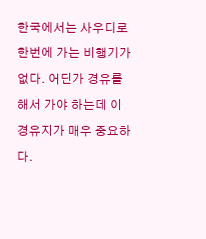한국에서는 사우디로 한번에 가는 비행기가 없다. 어딘가 경유를 해서 가야 하는데 이 경유지가 매우 중요하다.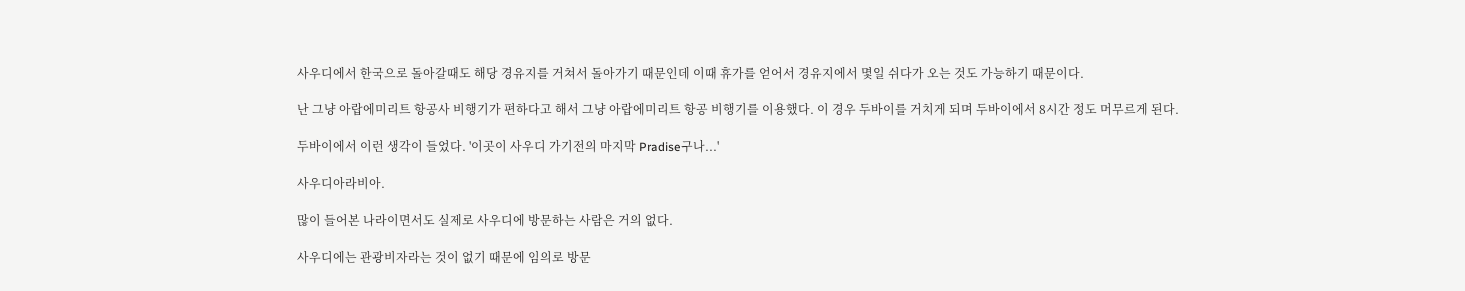사우디에서 한국으로 돌아갈때도 해당 경유지를 거쳐서 돌아가기 때문인데 이때 휴가를 얻어서 경유지에서 몇일 쉬다가 오는 것도 가능하기 때문이다.

난 그냥 아랍에미리트 항공사 비행기가 편하다고 해서 그냥 아랍에미리트 항공 비행기를 이용했다. 이 경우 두바이를 거치게 되며 두바이에서 8시간 정도 머무르게 된다.

두바이에서 이런 생각이 들었다. '이곳이 사우디 가기전의 마지막 Pradise구나...'

사우디아라비아.

많이 들어본 나라이면서도 실제로 사우디에 방문하는 사람은 거의 없다.

사우디에는 관광비자라는 것이 없기 때문에 임의로 방문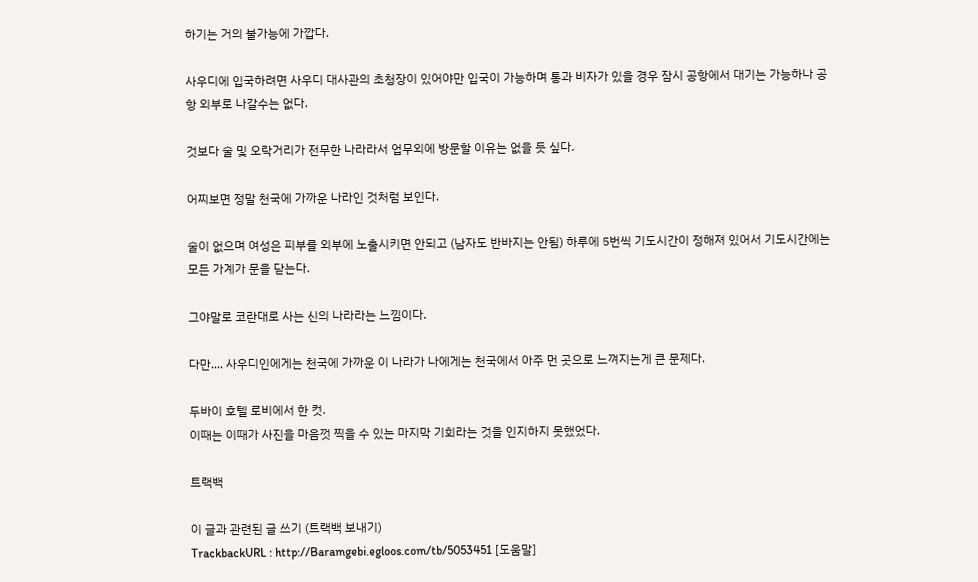하기는 거의 불가능에 가깝다.

사우디에 입국하려면 사우디 대사관의 초청장이 있어야만 입국이 가능하며 통과 비자가 있을 경우 잠시 공항에서 대기는 가능하나 공항 외부로 나갈수는 없다.

것보다 술 및 오락거리가 전무한 나라라서 업무외에 방문할 이유는 없을 듯 싶다.

어찌보면 정말 천국에 가까운 나라인 것처럼 보인다.

술이 없으며 여성은 피부를 외부에 노출시키면 안되고 (남자도 반바지는 안됨) 하루에 5번씩 기도시간이 정해져 있어서 기도시간에는 모든 가계가 문을 닫는다.

그야말로 코란대로 사는 신의 나라라는 느낌이다.

다만.... 사우디인에게는 천국에 가까운 이 나라가 나에게는 천국에서 아주 먼 곳으로 느껴지는게 큰 문제다.

두바이 호텔 로비에서 한 컷.
이때는 이때가 사진을 마음껏 찍을 수 있는 마지막 기회라는 것을 인지하지 못했었다.

트랙백

이 글과 관련된 글 쓰기 (트랙백 보내기)
TrackbackURL : http://Baramgebi.egloos.com/tb/5053451 [도움말]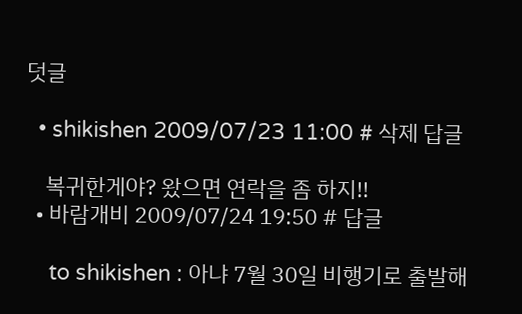덧글

  • shikishen 2009/07/23 11:00 # 삭제 답글

    복귀한게야? 왔으면 연락을 좀 하지!!
  • 바람개비 2009/07/24 19:50 # 답글

    to shikishen : 아냐 7월 30일 비행기로 출발해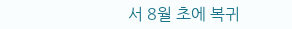서 8월 초에 복귀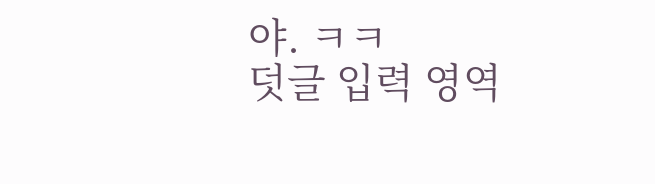야. ㅋㅋ
덧글 입력 영역